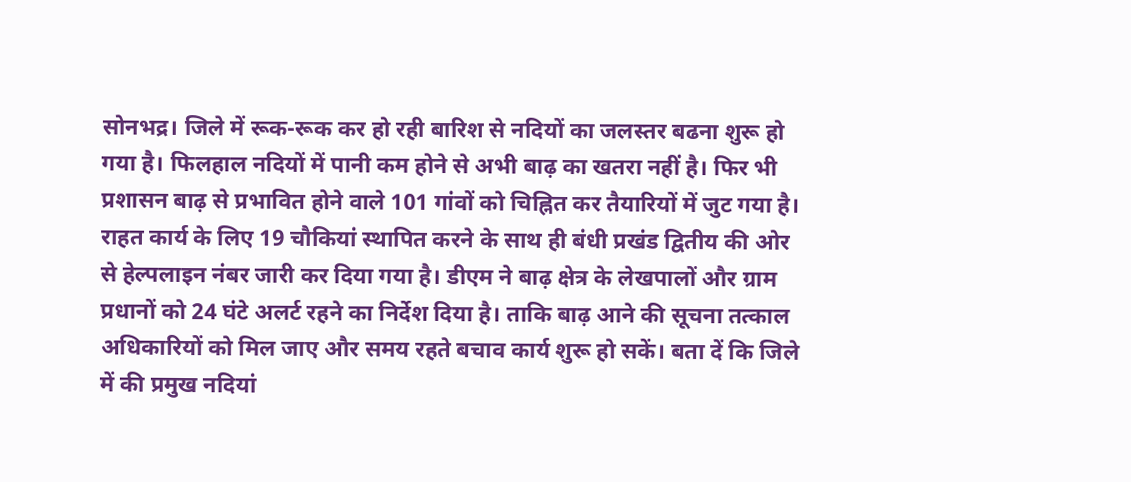सोनभद्र। जिले में रूक-रूक कर हो रही बारिश से नदियों का जलस्तर बढना शुरू हो गया है। फिलहाल नदियों में पानी कम होने से अभी बाढ़ का खतरा नहीं है। फिर भी प्रशासन बाढ़ से प्रभावित होने वाले 101 गांवों को चिह्नित कर तैयारियों में जुट गया है। राहत कार्य के लिए 19 चौकियां स्थापित करने के साथ ही बंधी प्रखंड द्वितीय की ओर से हेल्पलाइन नंबर जारी कर दिया गया है। डीएम ने बाढ़ क्षेत्र के लेखपालों और ग्राम प्रधानों को 24 घंटे अलर्ट रहने का निर्देश दिया है। ताकि बाढ़ आने की सूचना तत्काल अधिकारियों को मिल जाए और समय रहते बचाव कार्य शुरू हो सकें। बता दें कि जिले में की प्रमुख नदियां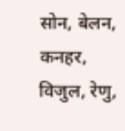सोन, बेलन, कनहर, विजुल, रेणु,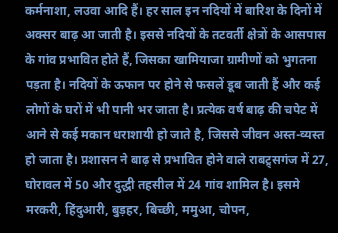कर्मनाशा, लउवा आदि हैं। हर साल इन नदियों में बारिश के दिनों में अक्सर बाढ़ आ जाती है। इससे नदियों के तटवर्ती क्षेत्रों के आसपास के गांव प्रभावित होते हैं, जिसका खामियाजा ग्रामीणों को भुगतना पड़ता है। नदियों के ऊफान पर होने से फसलें डूब जाती हैं और कई लोगों के घरों में भी पानी भर जाता है। प्रत्येक वर्ष बाढ़ की चपेट में आने से कई मकान धराशायी हो जाते है, जिससे जीवन अस्त-व्यस्त हो जाता है। प्रशासन ने बाढ़ से प्रभावित होने वाले राबट्र्सगंज में 27, घोरावल में 50 और दुद्धी तहसील में 24 गांव शामिल है। इसमे मरकरी, हिंदुआरी, बुड़हर, बिच्छी, ममुआ, चोपन,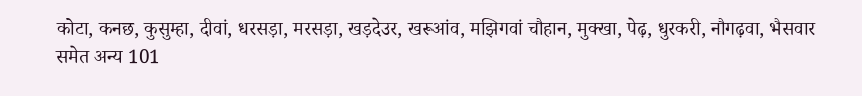कोटा, कनछ, कुसुम्हा, दीवां, धरसड़ा, मरसड़ा, खड़देउर, खरूआंव, मझिगवां चौहान, मुक्खा, पेढ़, धुरकरी, नौगढ़वा, भैसवार समेत अन्य 101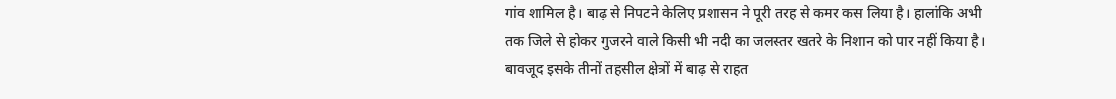गांव शामिल है। बाढ़ से निपटने केलिए प्रशासन ने पूरी तरह से कमर कस लिया है। हालांकि अभी तक जिले से होकर गुजरने वाले किसी भी नदी का जलस्तर खतरे के निशान को पार नहीं किया है। बावजूद इसके तीनों तहसील क्षेत्रों में बाढ़ से राहत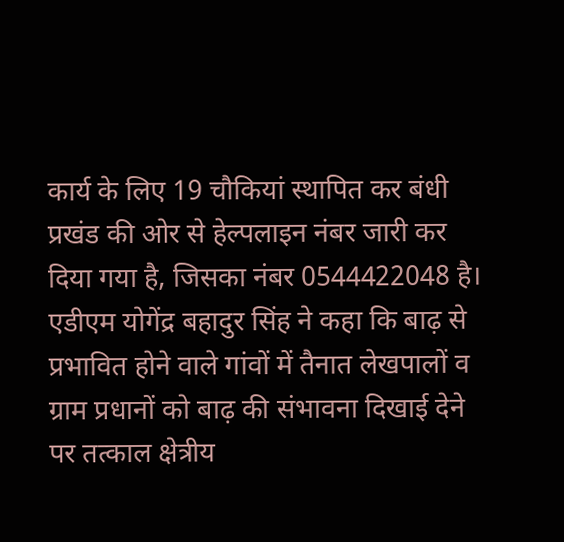कार्य के लिए 19 चौकियां स्थापित कर बंधी प्रखंड की ओर से हेल्पलाइन नंबर जारी कर दिया गया है, जिसका नंबर 0544422048 है। एडीएम योगेंद्र बहादुर सिंह ने कहा कि बाढ़ से प्रभावित होने वाले गांवों में तैनात लेखपालों व ग्राम प्रधानों को बाढ़ की संभावना दिखाई देने पर तत्काल क्षेत्रीय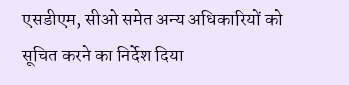एसडीएम, सीओ समेत अन्य अधिकारियों को सूचित करने का निर्देश दिया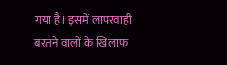गया है। इसमें लापरवाही बरतने वालों के खिलाफ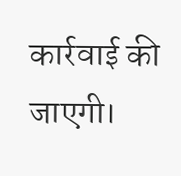कार्रवाई की जाएगी।